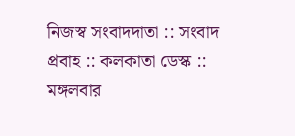নিজস্ব সংবাদদাতা :: সংবাদ প্রবাহ :: কলকাতা ডেস্ক :: মঙ্গলবার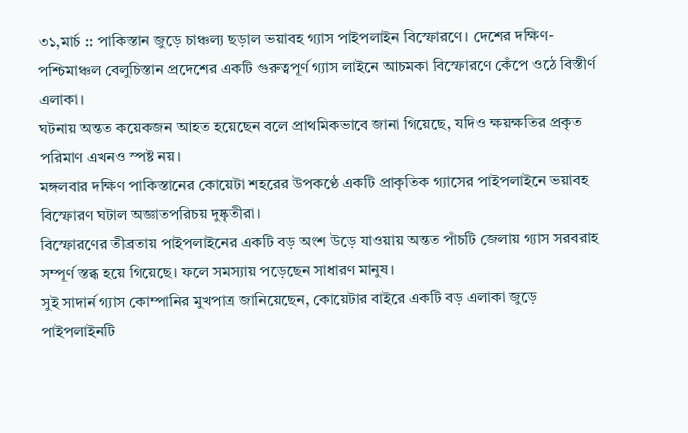৩১,মার্চ :: পাকিস্তান জুড়ে চাঞ্চল্য ছড়াল ভয়াবহ গ্যাস পাইপলাইন বিস্ফোরণে। দেশের দক্ষিণ-পশ্চিমাঞ্চল বেলুচিস্তান প্রদেশের একটি গুরুত্বপূর্ণ গ্যাস লাইনে আচমকা বিস্ফোরণে কেঁপে ওঠে বিস্তীর্ণ এলাকা।
ঘটনায় অন্তত কয়েকজন আহত হয়েছেন বলে প্রাথমিকভাবে জানা গিয়েছে, যদিও ক্ষয়ক্ষতির প্রকৃত পরিমাণ এখনও স্পষ্ট নয়।
মঙ্গলবার দক্ষিণ পাকিস্তানের কোয়েটা শহরের উপকণ্ঠে একটি প্রাকৃতিক গ্যাসের পাইপলাইনে ভয়াবহ বিস্ফোরণ ঘটাল অজ্ঞাতপরিচয় দুষ্কৃতীরা।
বিস্ফোরণের তীব্রতায় পাইপলাইনের একটি বড় অংশ উড়ে যাওয়ায় অন্তত পাঁচটি জেলায় গ্যাস সরবরাহ সম্পূর্ণ স্তব্ধ হয়ে গিয়েছে। ফলে সমস্যায় পড়েছেন সাধারণ মানুষ।
সুই সাদার্ন গ্যাস কোম্পানির মুখপাত্র জানিয়েছেন, কোয়েটার বাইরে একটি বড় এলাকা জুড়ে পাইপলাইনটি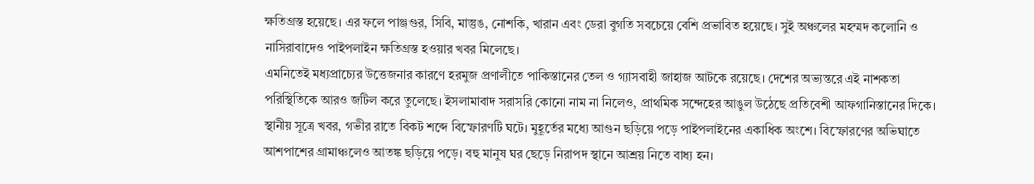ক্ষতিগ্রস্ত হয়েছে। এর ফলে পাঞ্জগুর, সিবি, মাস্তুঙ, নোশকি, খারান এবং ডেরা বুগতি সবচেয়ে বেশি প্রভাবিত হয়েছে। সুই অঞ্চলের মহম্মদ কলোনি ও নাসিরাবাদেও পাইপলাইন ক্ষতিগ্রস্ত হওয়ার খবর মিলেছে।
এমনিতেই মধ্যপ্রাচ্যের উত্তেজনার কারণে হরমুজ প্রণালীতে পাকিস্তানের তেল ও গ্যাসবাহী জাহাজ আটকে রয়েছে। দেশের অভ্যন্তরে এই নাশকতা পরিস্থিতিকে আরও জটিল করে তুলেছে। ইসলামাবাদ সরাসরি কোনো নাম না নিলেও, প্রাথমিক সন্দেহের আঙুল উঠেছে প্রতিবেশী আফগানিস্তানের দিকে।
স্থানীয় সূত্রে খবর, গভীর রাতে বিকট শব্দে বিস্ফোরণটি ঘটে। মুহূর্তের মধ্যে আগুন ছড়িয়ে পড়ে পাইপলাইনের একাধিক অংশে। বিস্ফোরণের অভিঘাতে আশপাশের গ্রামাঞ্চলেও আতঙ্ক ছড়িয়ে পড়ে। বহু মানুষ ঘর ছেড়ে নিরাপদ স্থানে আশ্রয় নিতে বাধ্য হন।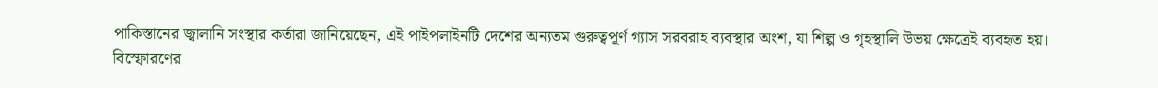পাকিস্তানের জ্বালানি সংস্থার কর্তারা জানিয়েছেন, এই পাইপলাইনটি দেশের অন্যতম গুরুত্বপূর্ণ গ্যাস সরবরাহ ব্যবস্থার অংশ, যা শিল্প ও গৃহস্থালি উভয় ক্ষেত্রেই ব্যবহৃত হয়। বিস্ফোরণের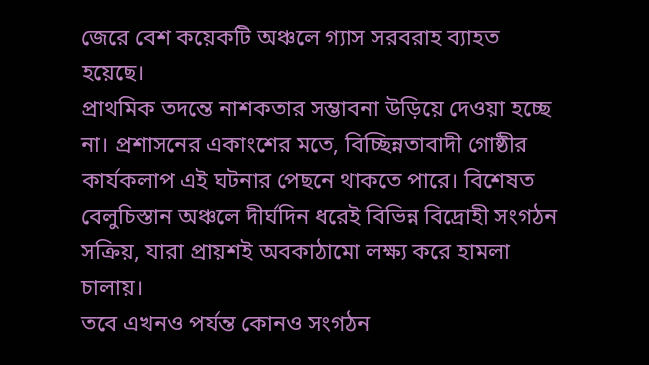জেরে বেশ কয়েকটি অঞ্চলে গ্যাস সরবরাহ ব্যাহত হয়েছে।
প্রাথমিক তদন্তে নাশকতার সম্ভাবনা উড়িয়ে দেওয়া হচ্ছে না। প্রশাসনের একাংশের মতে, বিচ্ছিন্নতাবাদী গোষ্ঠীর কার্যকলাপ এই ঘটনার পেছনে থাকতে পারে। বিশেষত বেলুচিস্তান অঞ্চলে দীর্ঘদিন ধরেই বিভিন্ন বিদ্রোহী সংগঠন সক্রিয়, যারা প্রায়শই অবকাঠামো লক্ষ্য করে হামলা চালায়।
তবে এখনও পর্যন্ত কোনও সংগঠন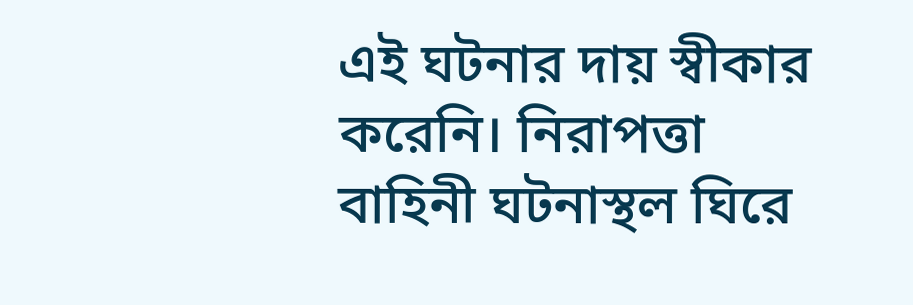এই ঘটনার দায় স্বীকার করেনি। নিরাপত্তা বাহিনী ঘটনাস্থল ঘিরে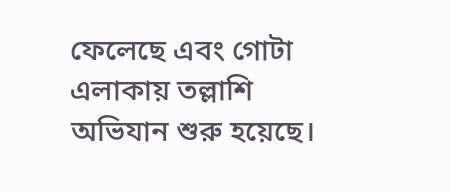ফেলেছে এবং গোটা এলাকায় তল্লাশি অভিযান শুরু হয়েছে।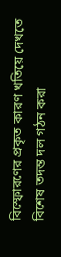বিস্ফোরণের প্রকৃত কারণ খতিয়ে দেখতে বিশেষ তদন্ত দল গঠন করা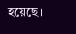হয়েছে।